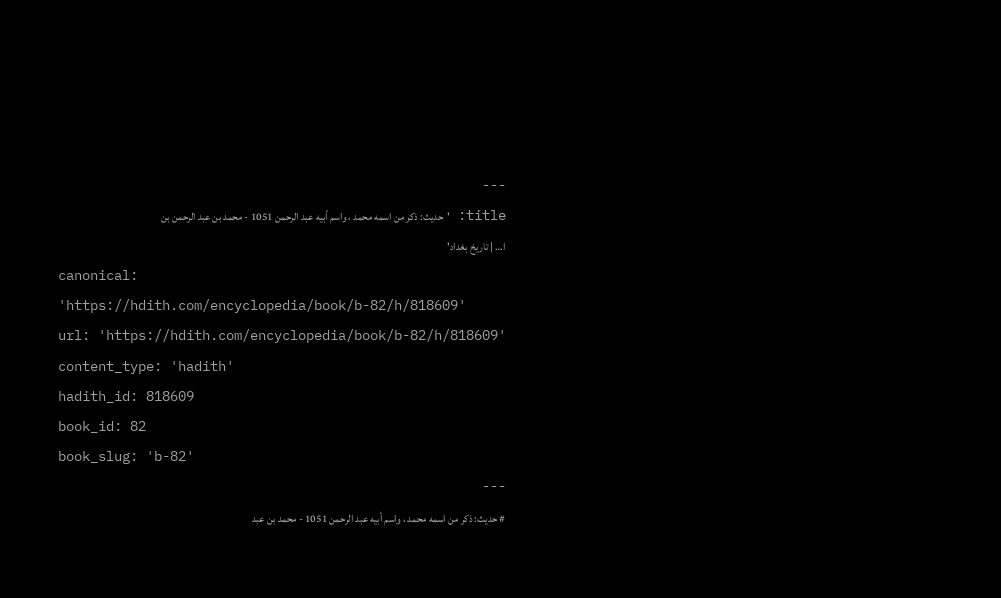---
title: 'حديث: ذكر من اسمه محمد ، واسم أبيه عبد الرحمن 1051 - محمد بن عبد الرحمن بن ا… | تاريخ بغداد'
canonical: 'https://hdith.com/encyclopedia/book/b-82/h/818609'
url: 'https://hdith.com/encyclopedia/book/b-82/h/818609'
content_type: 'hadith'
hadith_id: 818609
book_id: 82
book_slug: 'b-82'
---
# حديث: ذكر من اسمه محمد ، واسم أبيه عبد الرحمن 1051 - محمد بن عبد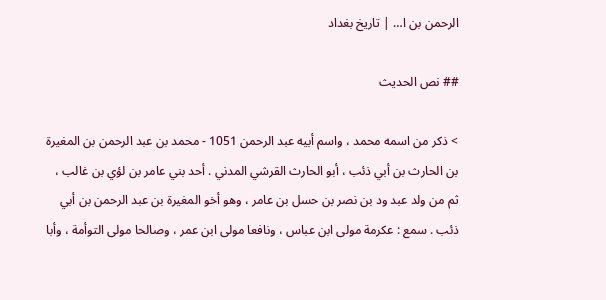الرحمن بن ا… | تاريخ بغداد

## نص الحديث

> ذكر من اسمه محمد ، واسم أبيه عبد الرحمن 1051 - محمد بن عبد الرحمن بن المغيرة بن الحارث بن أبي ذئب ، أبو الحارث القرشي المدني . أحد بني عامر بن لؤي بن غالب ، ثم من ولد عبد ود بن نصر بن حسل بن عامر ، وهو أخو المغيرة بن عبد الرحمن بن أبي ذئب . سمع : عكرمة مولى ابن عباس ، ونافعا مولى ابن عمر ، وصالحا مولى التوأمة ، وأبا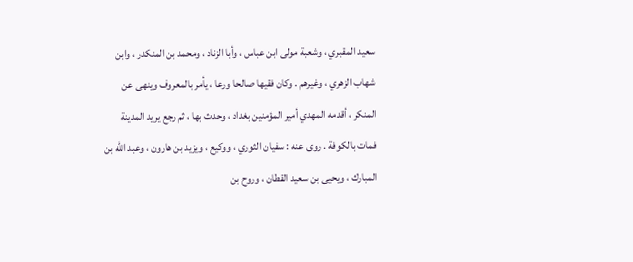سعيد المقبري ، وشعبة مولى ابن عباس ، وأبا الزناد ، ومحمد بن المنكدر ، وابن شهاب الزهري ، وغيرهم . وكان فقيها صالحا ورعا ، يأمر بالمعروف وينهى عن المنكر ، أقدمه المهدي أمير المؤمنين بغداد ، وحدث بها ، ثم رجع يريد المدينة فمات بالكوفة . روى عنه : سفيان الثوري ، ووكيع ، ويزيد بن هارون ، وعبد الله بن المبارك ، ويحيى بن سعيد القطان ، وروح بن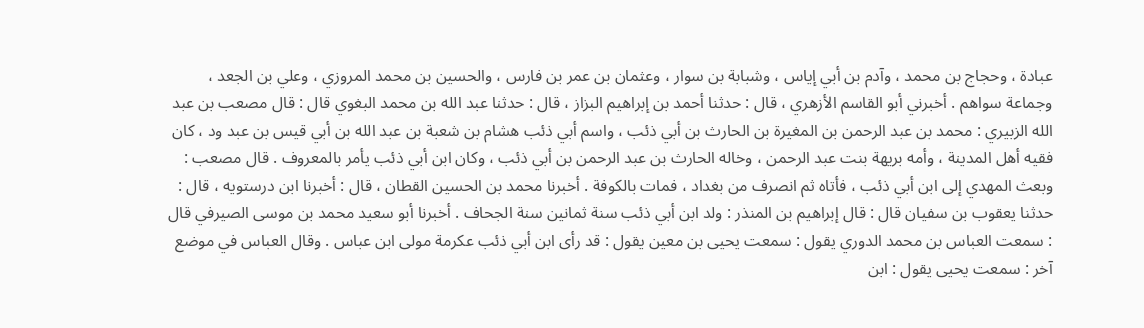عبادة ، وحجاج بن محمد ، وآدم بن أبي إياس ، وشبابة بن سوار ، وعثمان بن عمر بن فارس ، والحسين بن محمد المروزي ، وعلي بن الجعد ، وجماعة سواهم . أخبرني أبو القاسم الأزهري ، قال : حدثنا أحمد بن إبراهيم البزاز ، قال : حدثنا عبد الله بن محمد البغوي قال : قال مصعب بن عبد الله الزبيري : محمد بن عبد الرحمن بن المغيرة بن الحارث بن أبي ذئب ، واسم أبي ذئب هشام بن شعبة بن عبد الله بن أبي قيس بن عبد ود ، كان فقيه أهل المدينة ، وأمه بريهة بنت عبد الرحمن ، وخاله الحارث بن عبد الرحمن بن أبي ذئب ، وكان ابن أبي ذئب يأمر بالمعروف . قال مصعب : وبعث المهدي إلى ابن أبي ذئب ، فأتاه ثم انصرف من بغداد ، فمات بالكوفة . أخبرنا محمد بن الحسين القطان ، قال : أخبرنا ابن درستويه ، قال : حدثنا يعقوب بن سفيان قال : قال إبراهيم بن المنذر : ولد ابن أبي ذئب سنة ثمانين سنة الجحاف . أخبرنا أبو سعيد محمد بن موسى الصيرفي قال : سمعت العباس بن محمد الدوري يقول : سمعت يحيى بن معين يقول : قد رأى ابن أبي ذئب عكرمة مولى ابن عباس . وقال العباس في موضع آخر : سمعت يحيى يقول : ابن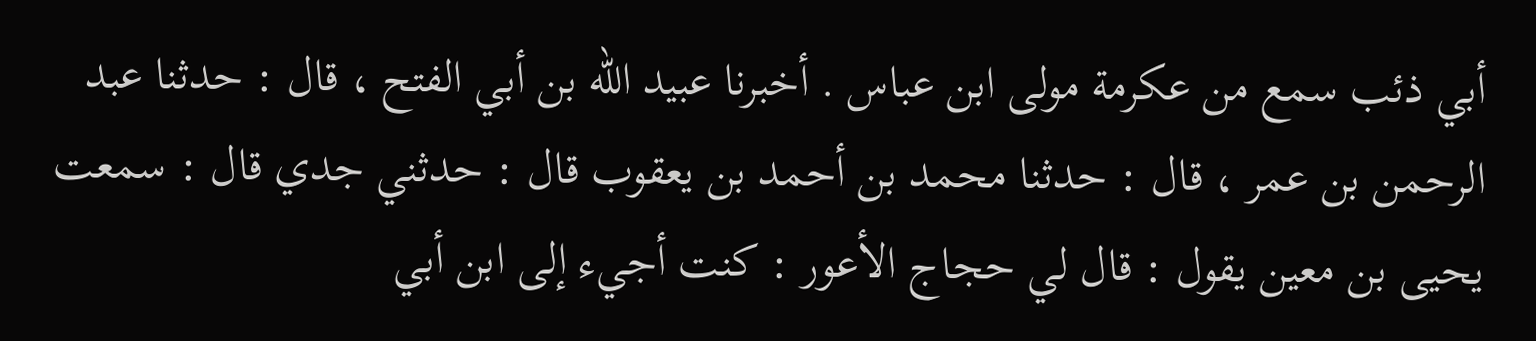أبي ذئب سمع من عكرمة مولى ابن عباس . أخبرنا عبيد الله بن أبي الفتح ، قال : حدثنا عبد الرحمن بن عمر ، قال : حدثنا محمد بن أحمد بن يعقوب قال : حدثني جدي قال : سمعت يحيى بن معين يقول : قال لي حجاج الأعور : كنت أجيء إلى ابن أبي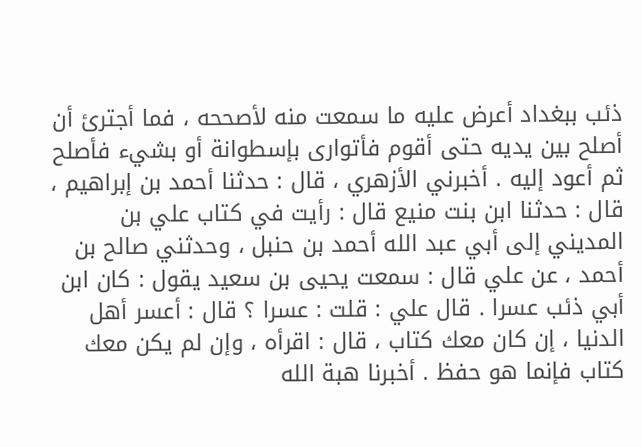ذئب ببغداد أعرض عليه ما سمعت منه لأصححه ، فما أجترئ أن أصلح بين يديه حتى أقوم فأتوارى بإسطوانة أو بشيء فأصلح ثم أعود إليه . أخبرني الأزهري ، قال : حدثنا أحمد بن إبراهيم ، قال : حدثنا ابن بنت منيع قال : رأيت في كتاب علي بن المديني إلى أبي عبد الله أحمد بن حنبل ، وحدثني صالح بن أحمد ، عن علي قال : سمعت يحيى بن سعيد يقول : كان ابن أبي ذئب عسرا . قال علي : قلت : عسرا ؟ قال : أعسر أهل الدنيا ، إن كان معك كتاب ، قال : اقرأه ، وإن لم يكن معك كتاب فإنما هو حفظ . أخبرنا هبة الله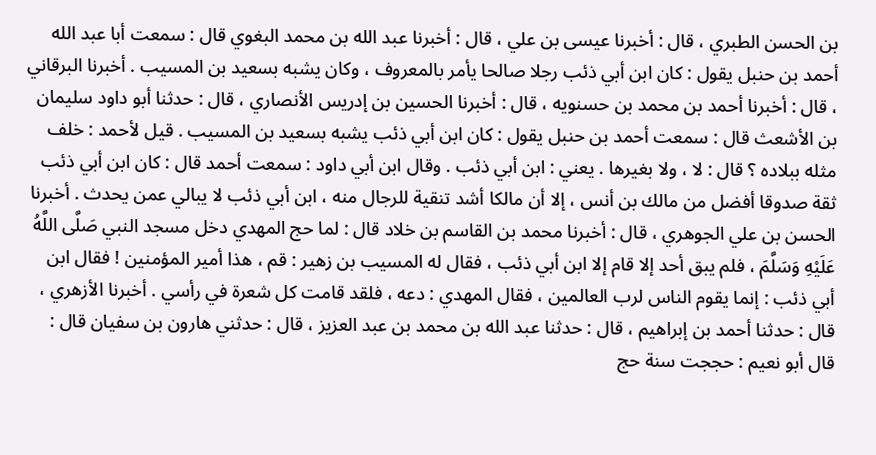بن الحسن الطبري ، قال : أخبرنا عيسى بن علي ، قال : أخبرنا عبد الله بن محمد البغوي قال : سمعت أبا عبد الله أحمد بن حنبل يقول : كان ابن أبي ذئب رجلا صالحا يأمر بالمعروف ، وكان يشبه بسعيد بن المسيب . أخبرنا البرقاني ، قال : أخبرنا أحمد بن محمد بن حسنويه ، قال : أخبرنا الحسين بن إدريس الأنصاري ، قال : حدثنا أبو داود سليمان بن الأشعث قال : سمعت أحمد بن حنبل يقول : كان ابن أبي ذئب يشبه بسعيد بن المسيب . قيل لأحمد : خلف مثله ببلاده ؟ قال : لا ، ولا بغيرها . يعني : ابن أبي ذئب . وقال ابن أبي داود : سمعت أحمد قال : كان ابن أبي ذئب ثقة صدوقا أفضل من مالك بن أنس ، إلا أن مالكا أشد تنقية للرجال منه ، ابن أبي ذئب لا يبالي عمن يحدث . أخبرنا الحسن بن علي الجوهري ، قال : أخبرنا محمد بن القاسم بن خلاد قال : لما حج المهدي دخل مسجد النبي صَلَّى اللَّهُ عَلَيْهِ وَسَلَّمَ ، فلم يبق أحد إلا قام إلا ابن أبي ذئب ، فقال له المسيب بن زهير : قم ، هذا أمير المؤمنين ! فقال ابن أبي ذئب : إنما يقوم الناس لرب العالمين ، فقال المهدي : دعه ، فلقد قامت كل شعرة في رأسي . أخبرنا الأزهري ، قال : حدثنا أحمد بن إبراهيم ، قال : حدثنا عبد الله بن محمد بن عبد العزيز ، قال : حدثني هارون بن سفيان قال : قال أبو نعيم : حججت سنة حج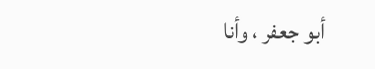أبو جعفر ، وأنا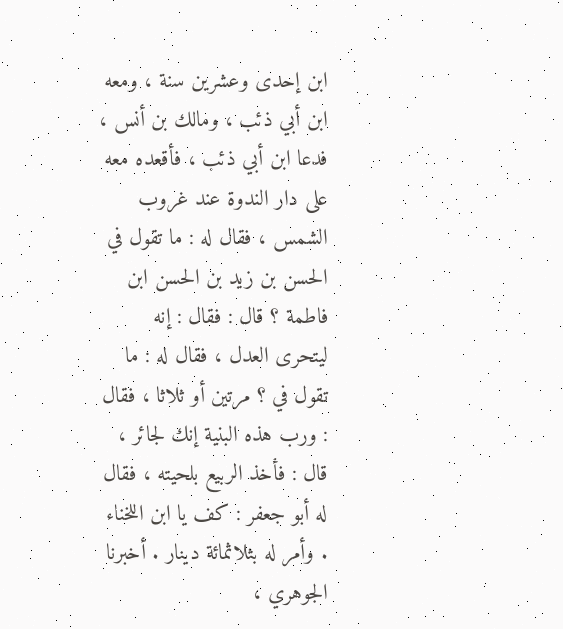ابن إحدى وعشرين سنة ، ومعه ابن أبي ذئب ، ومالك بن أنس ، فدعا ابن أبي ذئب ، فأقعده معه على دار الندوة عند غروب الشمس ، فقال له : ما تقول في الحسن بن زيد بن الحسن ابن فاطمة ؟ قال : فقال : إنه ليتحرى العدل ، فقال له : ما تقول في ؟ مرتين أو ثلاثا ، فقال : ورب هذه البنية إنك لجائر ، قال : فأخذ الربيع بلحيته ، فقال له أبو جعفر : كف يا ابن اللخناء . وأمر له بثلاثمائة دينار . أخبرنا الجوهري ،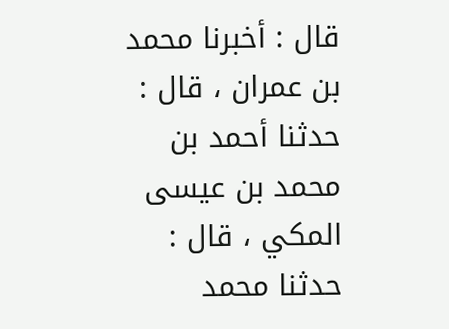قال : أخبرنا محمد بن عمران ، قال : حدثنا أحمد بن محمد بن عيسى المكي ، قال : حدثنا محمد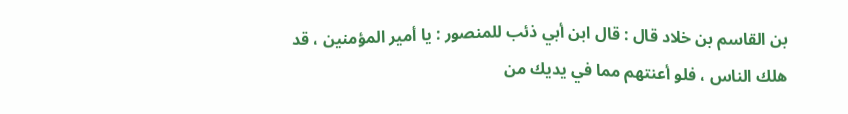بن القاسم بن خلاد قال : قال ابن أبي ذئب للمنصور : يا أمير المؤمنين ، قد هلك الناس ، فلو أعنتهم مما في يديك من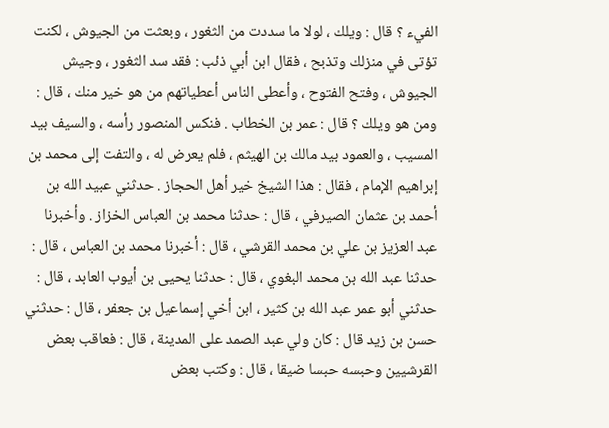الفيء ؟ قال : ويلك ، لولا ما سددت من الثغور ، وبعثت من الجيوش ، لكنت تؤتى في منزلك وتذبح ، فقال ابن أبي ذئب : فقد سد الثغور ، وجيش الجيوش ، وفتح الفتوح ، وأعطى الناس أعطياتهم من هو خير منك ، قال : ومن هو ويلك ؟ قال : عمر بن الخطاب . فنكس المنصور رأسه ، والسيف بيد المسيب ، والعمود بيد مالك بن الهيثم ، فلم يعرض له ، والتفت إلى محمد بن إبراهيم الإمام ، فقال : هذا الشيخ خير أهل الحجاز . حدثني عبيد الله بن أحمد بن عثمان الصيرفي ، قال : حدثنا محمد بن العباس الخزاز . وأخبرنا عبد العزيز بن علي بن محمد القرشي ، قال : أخبرنا محمد بن العباس ، قال : حدثنا عبد الله بن محمد البغوي ، قال : حدثنا يحيى بن أيوب العابد ، قال : حدثني أبو عمر عبد الله بن كثير ، ابن أخي إسماعيل بن جعفر ، قال : حدثني حسن بن زيد قال : كان ولي عبد الصمد على المدينة ، قال : فعاقب بعض القرشيين وحبسه حبسا ضيقا ، قال : وكتب بعض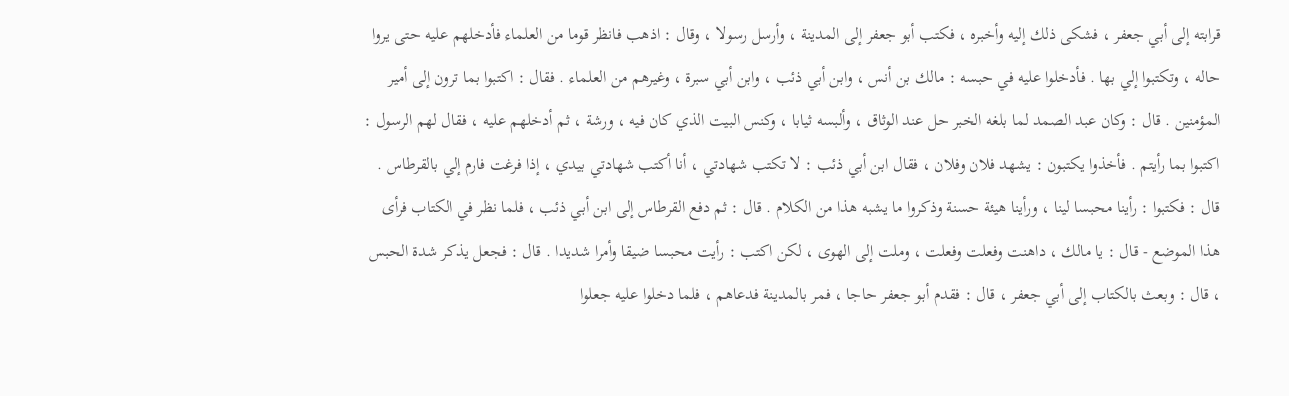قرابته إلى أبي جعفر ، فشكى ذلك إليه وأخبره ، فكتب أبو جعفر إلى المدينة ، وأرسل رسولا ، وقال : اذهب فانظر قوما من العلماء فأدخلهم عليه حتى يروا حاله ، وتكتبوا إلي بها . فأدخلوا عليه في حبسه : مالك بن أنس ، وابن أبي ذئب ، وابن أبي سبرة ، وغيرهم من العلماء . فقال : اكتبوا بما ترون إلى أمير المؤمنين . قال : وكان عبد الصمد لما بلغه الخبر حل عند الوثاق ، وألبسه ثيابا ، وكنس البيت الذي كان فيه ، ورشة ، ثم أدخلهم عليه ، فقال لهم الرسول : اكتبوا بما رأيتم . فأخذوا يكتبون : يشهد فلان وفلان ، فقال ابن أبي ذئب : لا تكتب شهادتي ، أنا أكتب شهادتي بيدي ، إذا فرغت فارم إلي بالقرطاس . قال : فكتبوا : رأينا محبسا لينا ، ورأينا هيئة حسنة وذكروا ما يشبه هذا من الكلام . قال : ثم دفع القرطاس إلى ابن أبي ذئب ، فلما نظر في الكتاب فرأى هذا الموضع - قال : يا مالك ، داهنت وفعلت وفعلت ، وملت إلى الهوى ، لكن اكتب : رأيت محبسا ضيقا وأمرا شديدا . قال : فجعل يذكر شدة الحبس ، قال : وبعث بالكتاب إلى أبي جعفر ، قال : فقدم أبو جعفر حاجا ، فمر بالمدينة فدعاهم ، فلما دخلوا عليه جعلوا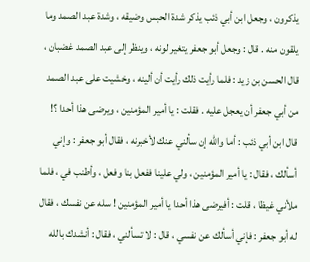يذكرون ، وجعل ابن أبي ذئب يذكر شدة الحبس وضيقه ، وشدة عبد الصمد وما يلقون منه . قال : وجعل أبو جعفر يتغير لونه ، وينظر إلى عبد الصمد غضبان ، قال الحسن بن زيد : فلما رأيت ذلك رأيت أن ألينه ، وخشيت على عبد الصمد من أبي جعفر أن يعجل عليه . فقلت : يا أمير المؤمنين ، ويرضى هذا أحدا ؟! قال ابن أبي ذئب : أما والله إن سألني عنك لأخبرنه ، فقال أبو جعفر : وإني أسألك ، فقال : يا أمير المؤمنين ، ولي علينا ففعل بنا وفعل ، وأطنب في ، فلما ملأني غيظا ، قلت : أفيرضى هذا أحدا يا أمير المؤمنين ! سله عن نفسك ، فقال له أبو جعفر : فإني أسألك عن نفسي ، قال : لا تسألني ، فقال : أنشدك بالله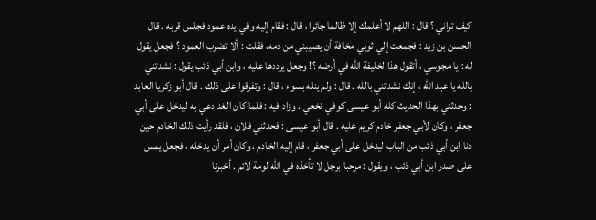كيف تراني ؟ قال : اللهم لا أعلمك إلا ظالما جائرا ، قال : فقام إليه وفي يده عمود فجلس قربه . قال الحسن بن زيد : فجمعت إلي ثوبي مخافة أن يصيبني من دمه، فقلت : ألا تضرب العمود ؟ فجعل يقول له : يا مجوسي ، أتقول هذا لخليفة الله في أرضه ؟! وجعل يرددها عليه ، وابن أبي ذئب يقول : نشدتني بالله يا عبد الله ، إنك نشدتني بالله . قال : ولم ينله بسوء ، قال : وتفرقوا على ذلك . قال أبو زكريا العابد : وحدثني بهذا الحديث كله أبو عيسى كوفي نخعي . وزاد فيه : فلما كان الغد دعي به ليدخل على أبي جعفر ، وكان لأبي جعفر خادم كريم عليه . قال أبو عيسى : فحدثني فلان ، فلقد رأيت ذلك الخادم حين دنا ابن أبي ذئب من الباب ليدخل على أبي جعفر ، قام إليه الخادم ، وكان أمر أن يدخله ، فجعل يمس على صدر ابن أبي ذئب ، ويقول : مرحبا برجل لا تأخذه في الله لومة لائم . أخبرنا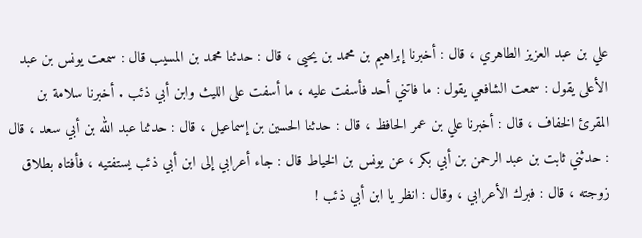علي بن عبد العزيز الطاهري ، قال : أخبرنا إبراهيم بن محمد بن يحيى ، قال : حدثنا محمد بن المسيب قال : سمعت يونس بن عبد الأعلى يقول : سمعت الشافعي يقول : ما فاتني أحد فأسفت عليه ، ما أسفت على الليث وابن أبي ذئب . أخبرنا سلامة بن المقرئ الخفاف ، قال : أخبرنا علي بن عمر الحافظ ، قال : حدثنا الحسين بن إسماعيل ، قال : حدثنا عبد الله بن أبي سعد ، قال : حدثني ثابت بن عبد الرحمن بن أبي بكر ، عن يونس بن الخياط قال : جاء أعرابي إلى ابن أبي ذئب يستفتيه ، فأفتاه بطلاق زوجته ، قال : فبرك الأعرابي ، وقال : انظر يا ابن أبي ذئب !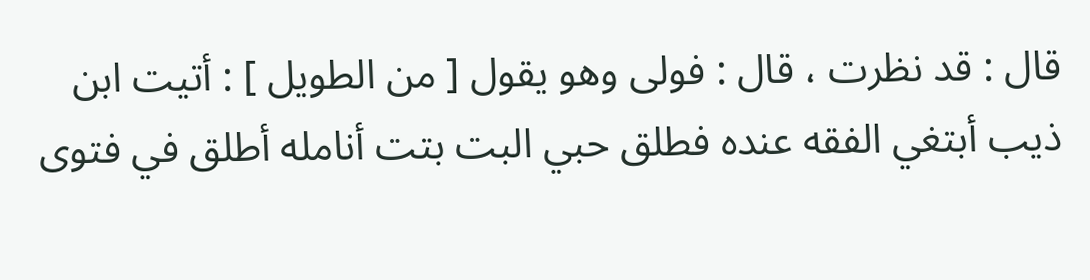قال : قد نظرت ، قال : فولى وهو يقول [ من الطويل ] : أتيت ابن ذيب أبتغي الفقه عنده فطلق حبي البت بتت أنامله أطلق في فتوى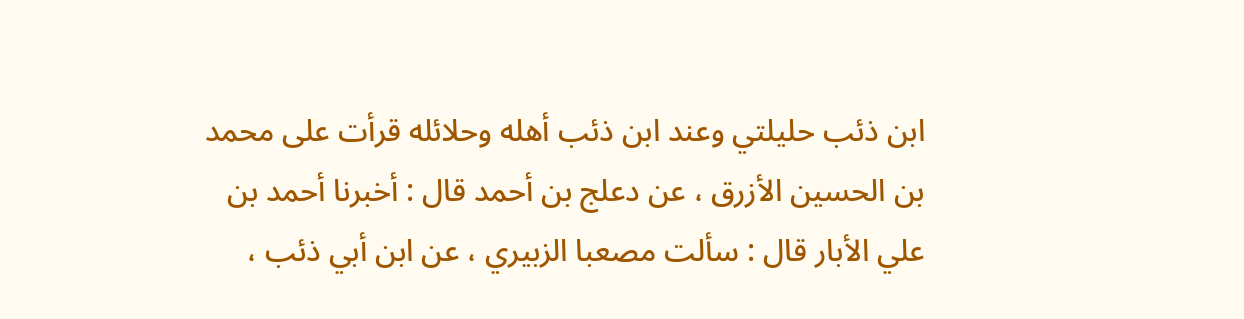ابن ذئب حليلتي وعند ابن ذئب أهله وحلائله قرأت على محمد بن الحسين الأزرق ، عن دعلج بن أحمد قال : أخبرنا أحمد بن علي الأبار قال : سألت مصعبا الزبيري ، عن ابن أبي ذئب ،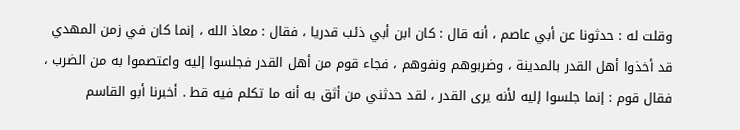وقلت له : حدثونا عن أبي عاصم ، أنه قال : كان ابن أبي ذئب قدريا ، فقال : معاذ الله ، إنما كان في زمن المهدي قد أخذوا أهل القدر بالمدينة ، وضربوهم ونفوهم ، فجاء قوم من أهل القدر فجلسوا إليه واعتصموا به من الضرب ، فقال قوم : إنما جلسوا إليه لأنه يرى القدر ، لقد حدثني من أثق به أنه ما تكلم فيه قط . أخبرنا أبو القاسم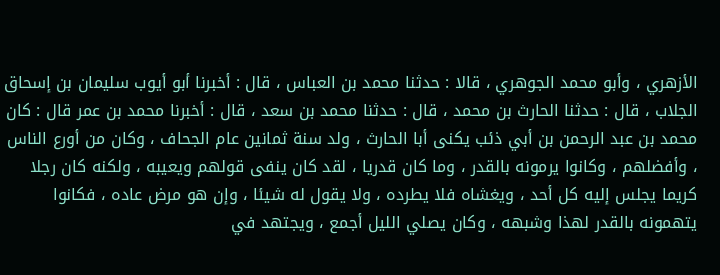الأزهري ، وأبو محمد الجوهري ، قالا : حدثنا محمد بن العباس ، قال : أخبرنا أبو أيوب سليمان بن إسحاق الجلاب ، قال : حدثنا الحارث بن محمد ، قال : حدثنا محمد بن سعد ، قال : أخبرنا محمد بن عمر قال : كان محمد بن عبد الرحمن بن أبي ذئب يكنى أبا الحارث ، ولد سنة ثمانين عام الجحاف ، وكان من أورع الناس ، وأفضلهم ، وكانوا يرمونه بالقدر ، وما كان قدريا ، لقد كان ينفى قولهم ويعيبه ، ولكنه كان رجلا كريما يجلس إليه كل أحد ، ويغشاه فلا يطرده ، ولا يقول له شيئا ، وإن هو مرض عاده ، فكانوا يتهمونه بالقدر لهذا وشبهه ، وكان يصلي الليل أجمع ، ويجتهد في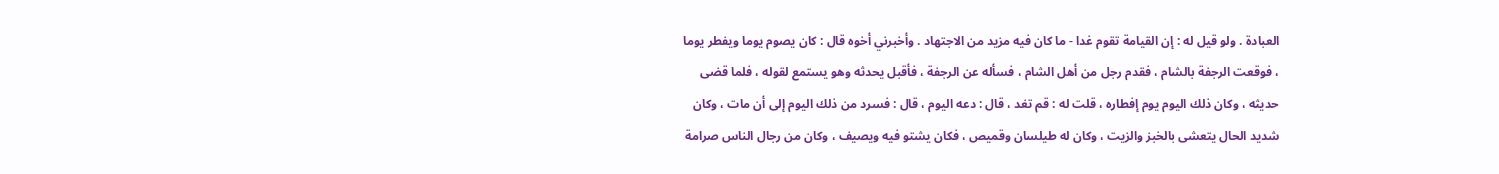العبادة . ولو قيل له : إن القيامة تقوم غدا - ما كان فيه مزيد من الاجتهاد . وأخبرني أخوه قال : كان يصوم يوما ويفطر يوما ، فوقعت الرجفة بالشام ، فقدم رجل من أهل الشام ، فسأله عن الرجفة ، فأقبل يحدثه وهو يستمع لقوله ، فلما قضى حديثه ، وكان ذلك اليوم يوم إفطاره ، قلت له : قم تغد ، قال : دعه اليوم ، قال : فسرد من ذلك اليوم إلى أن مات ، وكان شديد الحال يتعشى بالخبز والزيت ، وكان له طيلسان وقميص ، فكان يشتو فيه ويصيف ، وكان من رجال الناس صرامة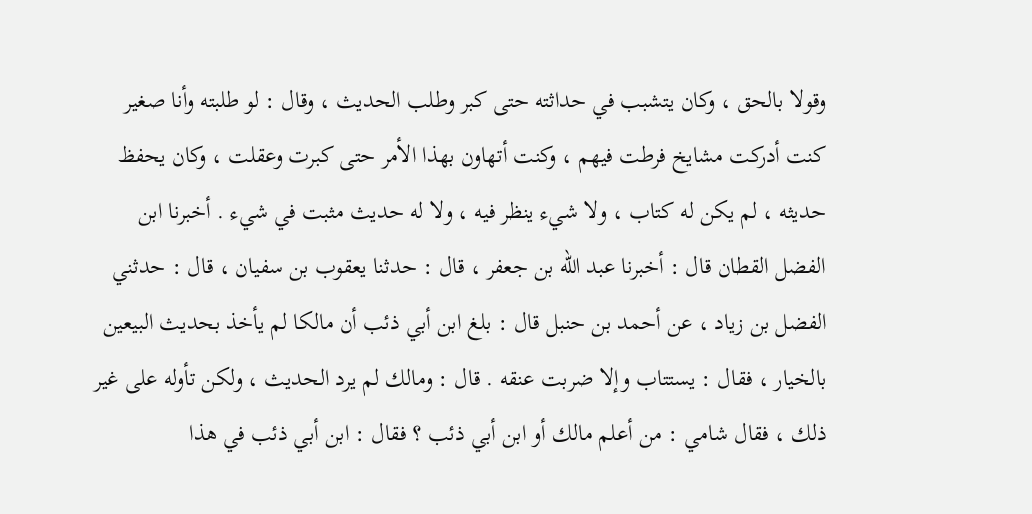وقولا بالحق ، وكان يتشبب في حداثته حتى كبر وطلب الحديث ، وقال : لو طلبته وأنا صغير كنت أدركت مشايخ فرطت فيهم ، وكنت أتهاون بهذا الأمر حتى كبرت وعقلت ، وكان يحفظ حديثه ، لم يكن له كتاب ، ولا شيء ينظر فيه ، ولا له حديث مثبت في شيء . أخبرنا ابن الفضل القطان قال : أخبرنا عبد الله بن جعفر ، قال : حدثنا يعقوب بن سفيان ، قال : حدثني الفضل بن زياد ، عن أحمد بن حنبل قال : بلغ ابن أبي ذئب أن مالكا لم يأخذ بحديث البيعين بالخيار ، فقال : يستتاب وإلا ضربت عنقه . قال : ومالك لم يرد الحديث ، ولكن تأوله على غير ذلك ، فقال شامي : من أعلم مالك أو ابن أبي ذئب ؟ فقال : ابن أبي ذئب في هذا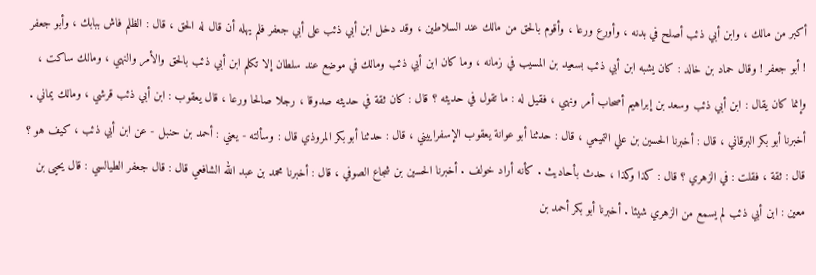أكبر من مالك ، وابن أبي ذئب أصلح في بدنه ، وأورع ورعا ، وأقوم بالحق من مالك عند السلاطين ، وقد دخل ابن أبي ذئب على أبي جعفر فلم يهله أن قال له الحق ، قال : الظلم فاش ببابك ، وأبو جعفر ! أبو جعفر ! وقال حماد بن خالد : كان يشبه ابن أبي ذئب بسعيد بن المسيب في زمانه ، وما كان ابن أبي ذئب ومالك في موضع عند سلطان إلا تكلم ابن أبي ذئب بالحق والأمر والنهي ، ومالك ساكت ، وإنما كان يقال : ابن أبي ذئب وسعد بن إبراهيم أصحاب أمر ونهي ، فقيل له : ما تقول في حديثه ؟ قال : كان ثقة في حديثه صدوقا ، رجلا صالحا ورعا ، قال يعقوب : ابن أبي ذئب قرشي ، ومالك يماني . أخبرنا أبو بكر البرقاني ، قال : أخبرنا الحسين بن علي التميمي ، قال : حدثنا أبو عوانة يعقوب الإسفراييني ، قال : حدثنا أبو بكر المروذي قال : وسألته - يعني : أحمد بن حنبل - عن ابن أبي ذئب ، كيف هو ؟ قال : ثقة ، فقلت : في الزهري ؟ قال : كذا وكذا ، حدث بأحاديث . كأنه أراد خولف . أخبرنا الحسين بن شجاع الصوفي ، قال : أخبرنا محمد بن عبد الله الشافعي قال : قال جعفر الطيالسي : قال يحيى بن معين : ابن أبي ذئب لم يسمع من الزهري شيئا . أخبرنا أبو بكر أحمد بن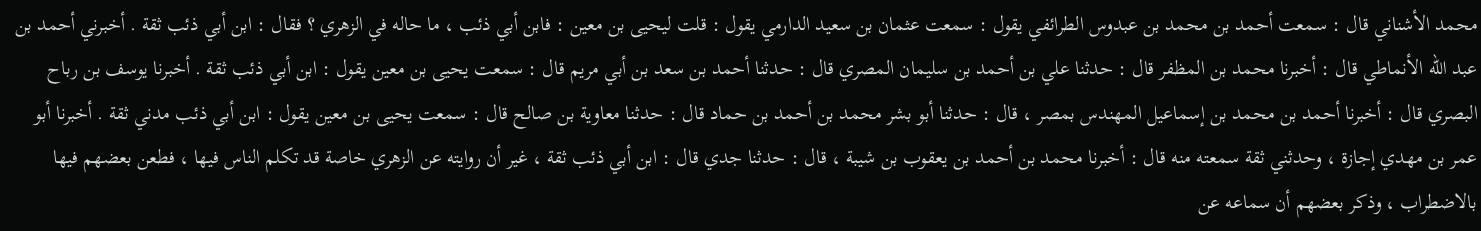محمد الأشناني قال : سمعت أحمد بن محمد بن عبدوس الطرائفي يقول : سمعت عثمان بن سعيد الدارمي يقول : قلت ليحيى بن معين : فابن أبي ذئب ، ما حاله في الزهري ؟ فقال : ابن أبي ذئب ثقة . أخبرني أحمد بن عبد الله الأنماطي قال : أخبرنا محمد بن المظفر قال : حدثنا علي بن أحمد بن سليمان المصري قال : حدثنا أحمد بن سعد بن أبي مريم قال : سمعت يحيى بن معين يقول : ابن أبي ذئب ثقة . أخبرنا يوسف بن رباح البصري قال : أخبرنا أحمد بن محمد بن إسماعيل المهندس بمصر ، قال : حدثنا أبو بشر محمد بن أحمد بن حماد قال : حدثنا معاوية بن صالح قال : سمعت يحيى بن معين يقول : ابن أبي ذئب مدني ثقة . أخبرنا أبو عمر بن مهدي إجازة ، وحدثني ثقة سمعته منه قال : أخبرنا محمد بن أحمد بن يعقوب بن شيبة ، قال : حدثنا جدي قال : ابن أبي ذئب ثقة ، غير أن روايته عن الزهري خاصة قد تكلم الناس فيها ، فطعن بعضهم فيها بالاضطراب ، وذكر بعضهم أن سماعه عن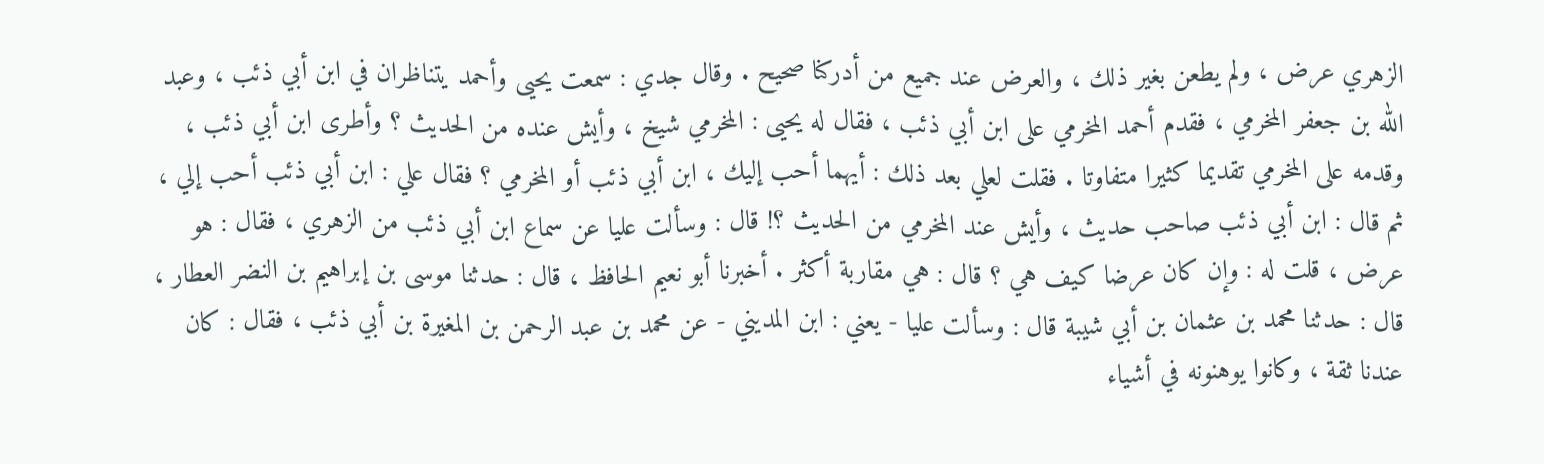الزهري عرض ، ولم يطعن بغير ذلك ، والعرض عند جميع من أدركنا صحيح . وقال جدي : سمعت يحيى وأحمد يتناظران في ابن أبي ذئب ، وعبد الله بن جعفر المخرمي ، فقدم أحمد المخرمي على ابن أبي ذئب ، فقال له يحيى : المخرمي شيخ ، وأيش عنده من الحديث ؟ وأطرى ابن أبي ذئب ، وقدمه على المخرمي تقديما كثيرا متفاوتا . فقلت لعلي بعد ذلك : أيهما أحب إليك ، ابن أبي ذئب أو المخرمي ؟ فقال علي : ابن أبي ذئب أحب إلي ، ثم قال : ابن أبي ذئب صاحب حديث ، وأيش عند المخرمي من الحديث ؟! قال : وسألت عليا عن سماع ابن أبي ذئب من الزهري ، فقال : هو عرض ، قلت له : وإن كان عرضا كيف هي ؟ قال : هي مقاربة أكثر . أخبرنا أبو نعيم الحافظ ، قال : حدثنا موسى بن إبراهيم بن النضر العطار ، قال : حدثنا محمد بن عثمان بن أبي شيبة قال : وسألت عليا - يعني : ابن المديني - عن محمد بن عبد الرحمن بن المغيرة بن أبي ذئب ، فقال : كان عندنا ثقة ، وكانوا يوهنونه في أشياء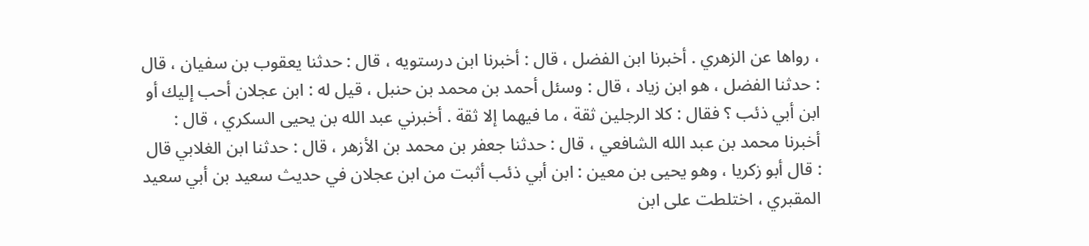، رواها عن الزهري . أخبرنا ابن الفضل ، قال : أخبرنا ابن درستويه ، قال : حدثنا يعقوب بن سفيان ، قال : حدثنا الفضل ، هو ابن زياد ، قال : وسئل أحمد بن محمد بن حنبل ، قيل له : ابن عجلان أحب إليك أو ابن أبي ذئب ؟ فقال : كلا الرجلين ثقة ، ما فيهما إلا ثقة . أخبرني عبد الله بن يحيى السكري ، قال : أخبرنا محمد بن عبد الله الشافعي ، قال : حدثنا جعفر بن محمد بن الأزهر ، قال : حدثنا ابن الغلابي قال : قال أبو زكريا ، وهو يحيى بن معين : ابن أبي ذئب أثبت من ابن عجلان في حديث سعيد بن أبي سعيد المقبري ، اختلطت على ابن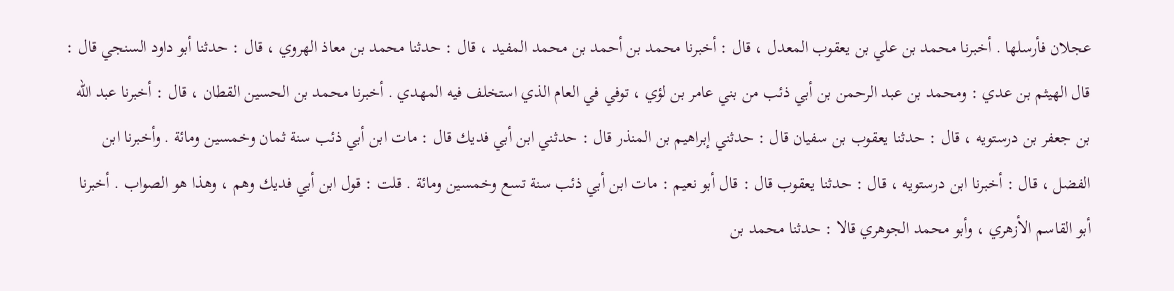عجلان فأرسلها . أخبرنا محمد بن علي بن يعقوب المعدل ، قال : أخبرنا محمد بن أحمد بن محمد المفيد ، قال : حدثنا محمد بن معاذ الهروي ، قال : حدثنا أبو داود السنجي قال : قال الهيثم بن عدي : ومحمد بن عبد الرحمن بن أبي ذئب من بني عامر بن لؤي ، توفي في العام الذي استخلف فيه المهدي . أخبرنا محمد بن الحسين القطان ، قال : أخبرنا عبد الله بن جعفر بن درستويه ، قال : حدثنا يعقوب بن سفيان قال : حدثني إبراهيم بن المنذر قال : حدثني ابن أبي فديك قال : مات ابن أبي ذئب سنة ثمان وخمسين ومائة . وأخبرنا ابن الفضل ، قال : أخبرنا ابن درستويه ، قال : حدثنا يعقوب قال : قال أبو نعيم : مات ابن أبي ذئب سنة تسع وخمسين ومائة . قلت : قول ابن أبي فديك وهم ، وهذا هو الصواب . أخبرنا أبو القاسم الأزهري ، وأبو محمد الجوهري قالا : حدثنا محمد بن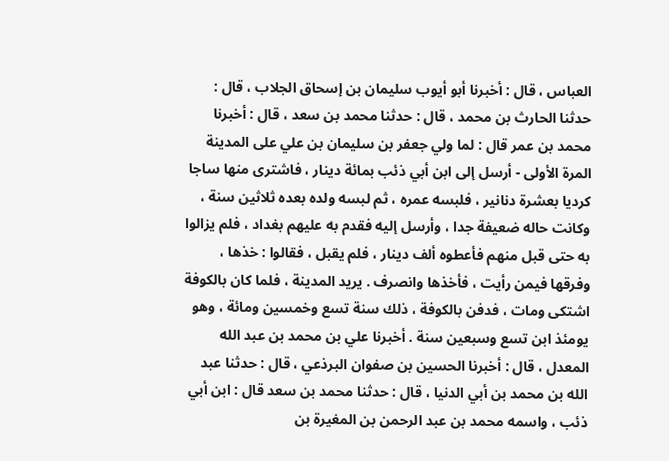العباس ، قال : أخبرنا أبو أيوب سليمان بن إسحاق الجلاب ، قال : حدثنا الحارث بن محمد ، قال : حدثنا محمد بن سعد ، قال : أخبرنا محمد بن عمر قال : لما ولي جعفر بن سليمان بن علي على المدينة المرة الأولى - أرسل إلى ابن أبي ذئب بمائة دينار ، فاشترى منها ساجا كرديا بعشرة دنانير ، فلبسه عمره ، ثم لبسه ولده بعده ثلاثين سنة ، وكانت حاله ضعيفة جدا ، وأرسل إليه فقدم به عليهم بغداد ، فلم يزالوا به حتى قبل منهم فأعطوه ألف دينار ، فلم يقبل ، فقالوا : خذها ، وفرقها فيمن رأيت ، فأخذها وانصرف . يريد المدينة ، فلما كان بالكوفة اشتكى ومات ، فدفن بالكوفة ، ذلك سنة تسع وخمسين ومائة ، وهو يومئذ ابن تسع وسبعين سنة . أخبرنا علي بن محمد بن عبد الله المعدل ، قال : أخبرنا الحسين بن صفوان البرذعي ، قال : حدثنا عبد الله بن محمد بن أبي الدنيا ، قال : حدثنا محمد بن سعد قال : ابن أبي ذئب ، واسمه محمد بن عبد الرحمن بن المغيرة بن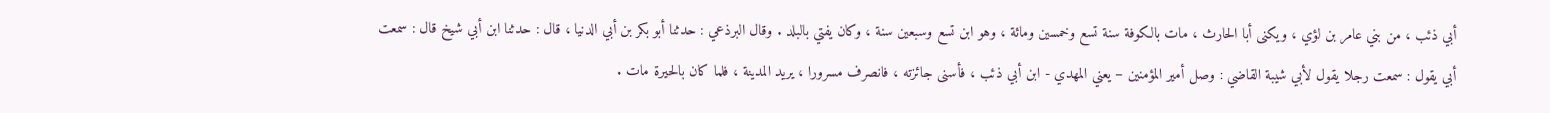أبي ذئب ، من بني عامر بن لؤي ، ويكنى أبا الحارث ، مات بالكوفة سنة تسع وخمسين ومائة ، وهو ابن تسع وسبعين سنة ، وكان يفتي بالبلد . وقال البرذعي : حدثنا أبو بكر بن أبي الدنيا ، قال : حدثنا ابن أبي شيخ قال : سمعت أبي يقول : سمعت رجلا يقول لأبي شيبة القاضي : وصل أمير المؤمنين – يعني المهدي - ابن أبي ذئب ، فأسنى جائزته ، فانصرف مسرورا ، يريد المدينة ، فلما كان بالحيرة مات .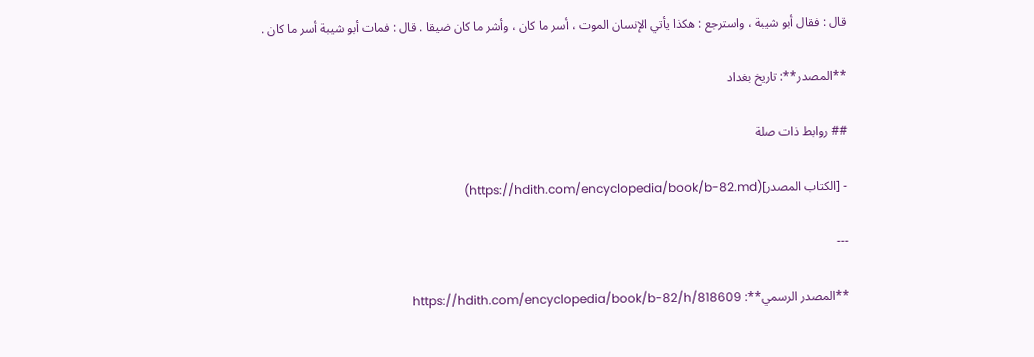قال : فقال أبو شيبة ، واسترجع : هكذا يأتي الإنسان الموت ، أسر ما كان ، وأشر ما كان ضيقا . قال : فمات أبو شيبة أسر ما كان .

**المصدر**: تاريخ بغداد

## روابط ذات صلة

- [الكتاب المصدر](https://hdith.com/encyclopedia/book/b-82.md)

---

**المصدر الرسمي**: https://hdith.com/encyclopedia/book/b-82/h/818609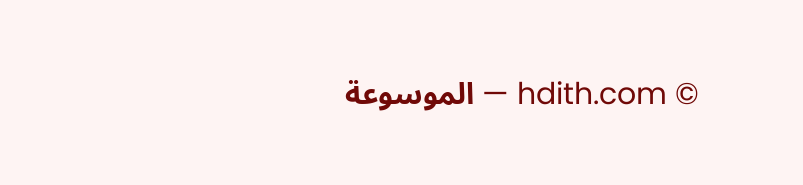© hdith.com — الموسوعة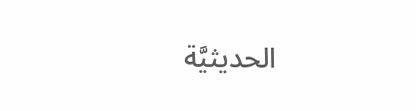الحديثيَّة